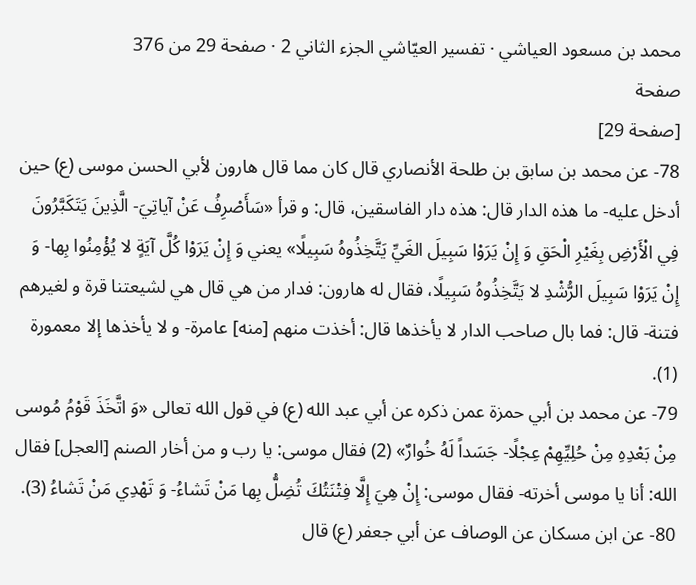محمد بن مسعود العياشي · تفسير العيّاشي الجزء الثاني 2 · صفحة 29 من 376
صفحة
[صفحة 29]
78- عن محمد بن سابق بن طلحة الأنصاري قال كان مما قال هارون لأبي الحسن موسى (ع) حين أدخل عليه- ما هذه الدار قال: هذه دار الفاسقين، قال: و قرأ «سَأَصْرِفُ عَنْ آياتِيَ- الَّذِينَ يَتَكَبَّرُونَ فِي الْأَرْضِ بِغَيْرِ الْحَقِ وَ إِنْ يَرَوْا سَبِيلَ الغَيِّ يَتَّخِذُوهُ سَبِيلًا» يعني وَ إِنْ يَرَوْا كُلَّ آيَةٍ لا يُؤْمِنُوا بِها- وَ إِنْ يَرَوْا سَبِيلَ الرُّشْدِ لا يَتَّخِذُوهُ سَبِيلًا، فقال له هارون: فدار من هي قال هي لشيعتنا قرة و لغيرهم فتنة- قال: فما بال صاحب الدار لا يأخذها قال: أخذت منهم [منه] عامرة- و لا يأخذها إلا معمورة (1).
79- عن محمد بن أبي حمزة عمن ذكره عن أبي عبد الله (ع) في قول الله تعالى «وَ اتَّخَذَ قَوْمُ مُوسى مِنْ بَعْدِهِ مِنْ حُلِيِّهِمْ عِجْلًا- جَسَداً لَهُ خُوارٌ» (2) فقال موسى: يا رب و من أخار الصنم [العجل] فقال الله: أنا يا موسى أخرته- فقال موسى: إِنْ هِيَ إِلَّا فِتْنَتُكَ تُضِلُّ بِها مَنْ تَشاءُ- وَ تَهْدِي مَنْ تَشاءُ (3).
80- عن ابن مسكان عن الوصاف عن أبي جعفر (ع) قال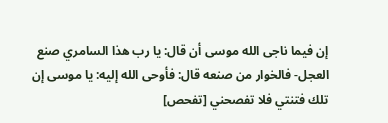إن فيما ناجى الله موسى أن قال: يا رب هذا السامري صنع العجل- فالخوار من صنعه قال: فأوحى الله إليه: يا موسى إن تلك فتنتي فلا تفصحني [تفحص]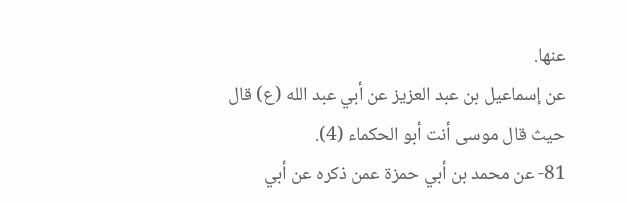عنها.
عن إسماعيل بن عبد العزيز عن أبي عبد الله (ع) قال حيث قال موسى أنت أبو الحكماء (4).
81- عن محمد بن أبي حمزة عمن ذكره عن أبي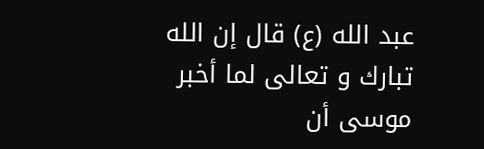عبد الله (ع) قال إن الله تبارك و تعالى لما أخبر موسى أن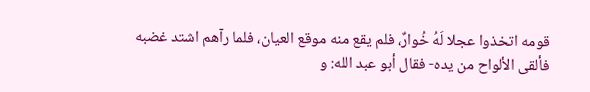قومه اتخذوا عجلا لَهُ خُوارٌ، فلم يقع منه موقع العيان، فلما رآهم اشتد غضبه فألقى الألواح من يده- فقال أبو عبد الله: و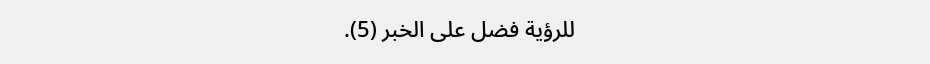للرؤية فضل على الخبر (5).